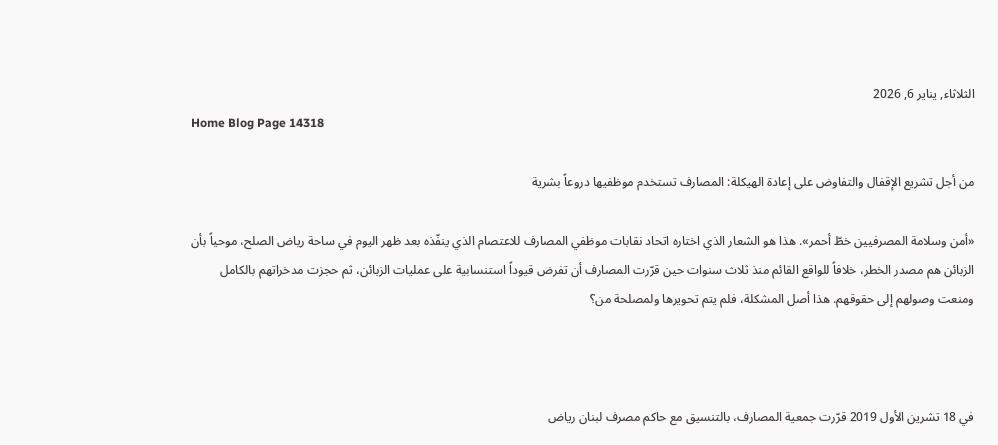الثلاثاء, يناير 6, 2026
Home Blog Page 14318

من أجل تشريع الإقفال والتفاوض على إعادة الهيكلة: المصارف تستخدم موظفيها دروعاً بشرية

«أمن وسلامة المصرفيين خطّ أحمر». هذا هو الشعار الذي اختاره اتحاد نقابات موظفي المصارف للاعتصام الذي ينفّذه بعد ظهر اليوم في ساحة رياض الصلح، موحياً بأن الزبائن هم مصدر الخطر، خلافاً للواقع القائم منذ ثلاث سنوات حين قرّرت المصارف أن تفرض قيوداً استنسابية على عمليات الزبائن، ثم حجزت مدخراتهم بالكامل ومنعت وصولهم إلى حقوقهم. هذا أصل المشكلة، فلم يتم تحويرها ولمصلحة من؟



في 18 تشرين الأول 2019 قرّرت جمعية المصارف، بالتنسيق مع حاكم مصرف لبنان رياض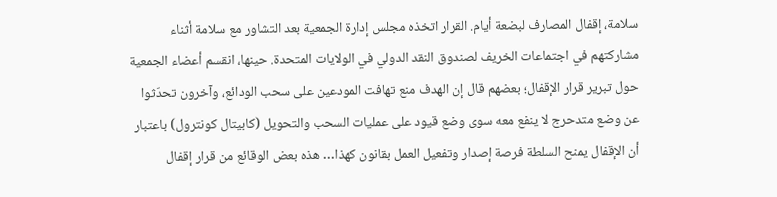سلامة، إقفال المصارف لبضعة أيام. القرار اتخذه مجلس إدارة الجمعية بعد التشاور مع سلامة أثناء مشاركتهم في اجتماعات الخريف لصندوق النقد الدولي في الولايات المتحدة. حينها، انقسم أعضاء الجمعية حول تبرير قرار الإقفال؛ بعضهم قال إن الهدف منع تهافت المودعين على سحب الودائع، وآخرون تحدّثوا عن وضع متدحرج لا ينفع معه سوى وضع قيود على عمليات السحب والتحويل (كابيتال كونترول) باعتبار أن الإقفال يمنح السلطة فرصة إصدار وتفعيل العمل بقانون كهذا… هذه بعض الوقائع من قرار إقفال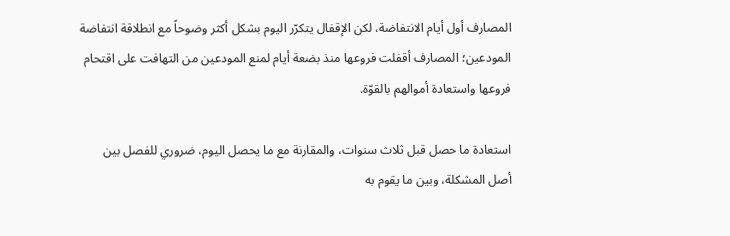المصارف أول أيام الانتفاضة، لكن الإقفال يتكرّر اليوم بشكل أكثر وضوحاً مع انطلاقة انتفاضة المودعين؛ المصارف أقفلت فروعها منذ بضعة أيام لمنع المودعين من التهافت على اقتحام فروعها واستعادة أموالهم بالقوّة.

استعادة ما حصل قبل ثلاث سنوات، والمقارنة مع ما يحصل اليوم، ضروري للفصل بين أصل المشكلة، وبين ما يقوم به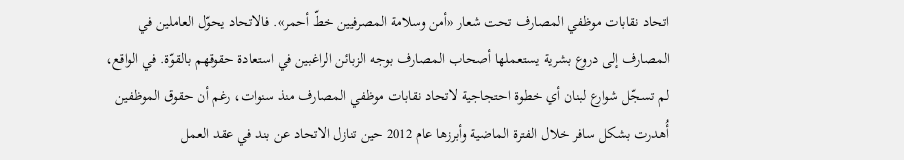اتحاد نقابات موظفي المصارف تحت شعار «أمن وسلامة المصرفيين خطّ أحمر». فالاتحاد يحوّل العاملين في المصارف إلى دروع بشرية يستعملها أصحاب المصارف بوجه الزبائن الراغبين في استعادة حقوقهم بالقوّة. في الواقع، لم تسجّل شوارع لبنان أي خطوة احتجاجية لاتحاد نقابات موظفي المصارف منذ سنوات، رغم أن حقوق الموظفين أُهدرت بشكل سافر خلال الفترة الماضية وأبرزها عام 2012 حين تنازل الاتحاد عن بند في عقد العمل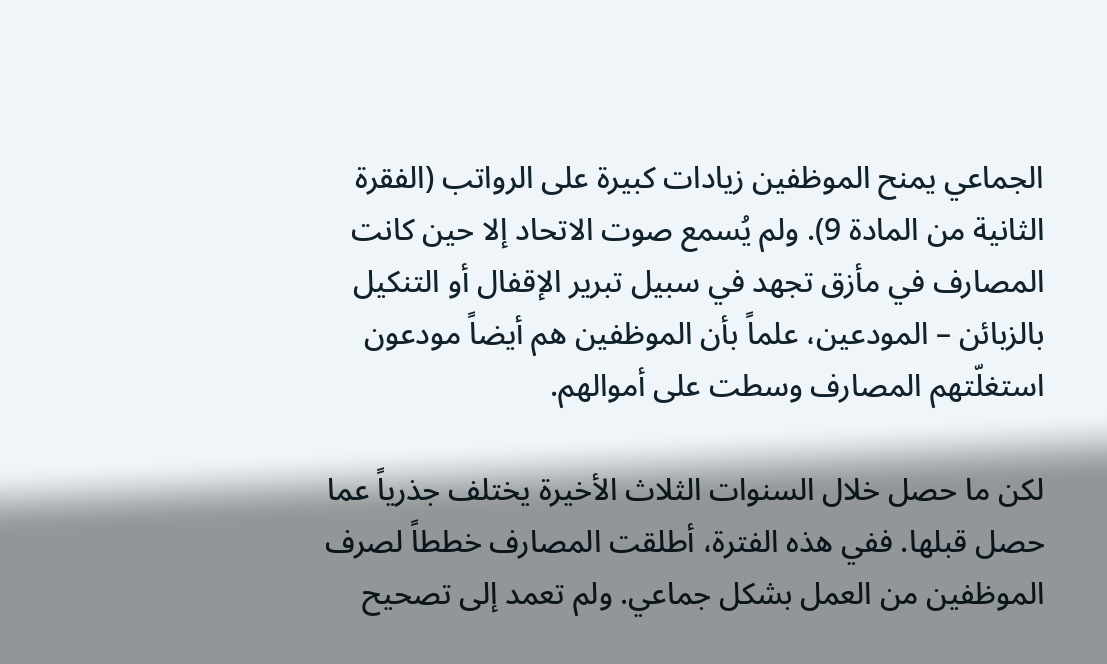الجماعي يمنح الموظفين زيادات كبيرة على الرواتب (الفقرة الثانية من المادة 9). ولم يُسمع صوت الاتحاد إلا حين كانت المصارف في مأزق تجهد في سبيل تبرير الإقفال أو التنكيل بالزبائن – المودعين، علماً بأن الموظفين هم أيضاً مودعون استغلّتهم المصارف وسطت على أموالهم.

لكن ما حصل خلال السنوات الثلاث الأخيرة يختلف جذرياً عما حصل قبلها. ففي هذه الفترة، أطلقت المصارف خططاً لصرف الموظفين من العمل بشكل جماعي. ولم تعمد إلى تصحيح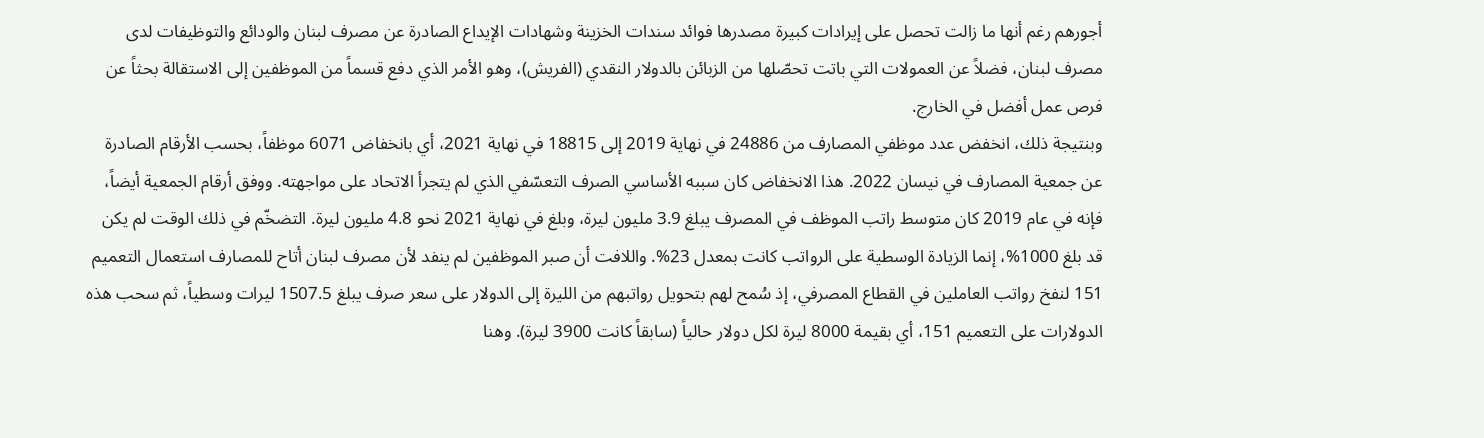أجورهم رغم أنها ما زالت تحصل على إيرادات كبيرة مصدرها فوائد سندات الخزينة وشهادات الإيداع الصادرة عن مصرف لبنان والودائع والتوظيفات لدى مصرف لبنان، فضلاً عن العمولات التي باتت تحصّلها من الزبائن بالدولار النقدي (الفريش)، وهو الأمر الذي دفع قسماً من الموظفين إلى الاستقالة بحثاً عن فرص عمل أفضل في الخارج.
وبنتيجة ذلك، انخفض عدد موظفي المصارف من 24886 في نهاية 2019 إلى 18815 في نهاية 2021، أي بانخفاض 6071 موظفاً، بحسب الأرقام الصادرة عن جمعية المصارف في نيسان 2022. هذا الانخفاض كان سببه الأساسي الصرف التعسّفي الذي لم يتجرأ الاتحاد على مواجهته. ووفق أرقام الجمعية أيضاً، فإنه في عام 2019 كان متوسط راتب الموظف في المصرف يبلغ 3.9 مليون ليرة، وبلغ في نهاية 2021 نحو 4.8 مليون ليرة. التضخّم في ذلك الوقت لم يكن قد بلغ 1000%، إنما الزيادة الوسطية على الرواتب كانت بمعدل 23%. واللافت أن صبر الموظفين لم ينفد لأن مصرف لبنان أتاح للمصارف استعمال التعميم 151 لنفخ رواتب العاملين في القطاع المصرفي، إذ سُمح لهم بتحويل رواتبهم من الليرة إلى الدولار على سعر صرف يبلغ 1507.5 ليرات وسطياً، ثم سحب هذه الدولارات على التعميم 151، أي بقيمة 8000 ليرة لكل دولار حالياً (سابقاً كانت 3900 ليرة). وهنا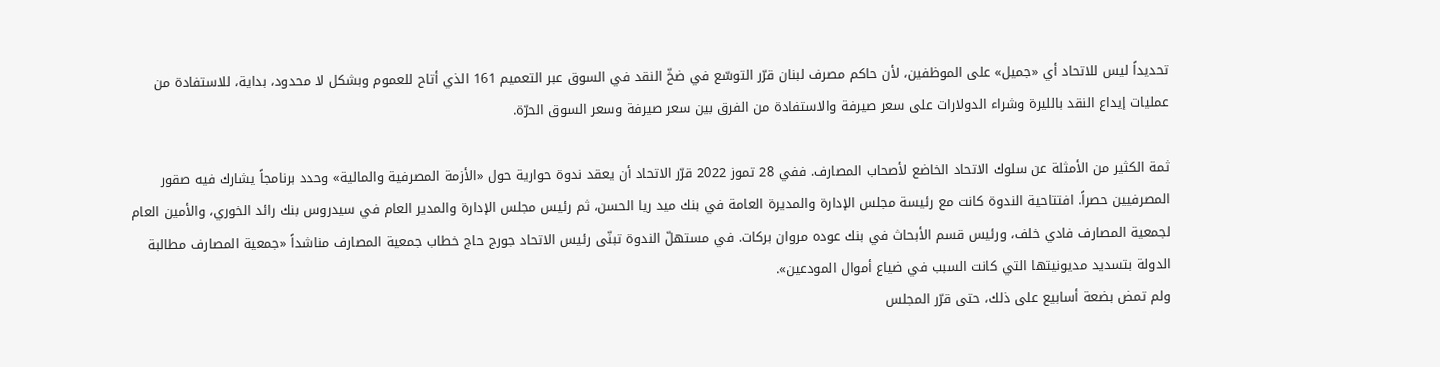تحديداً ليس للاتحاد أي «جميل» على الموظفين، لأن حاكم مصرف لبنان قرّر التوسّع في ضخّ النقد في السوق عبر التعميم 161 الذي أتاح للعموم وبشكل لا محدود، بداية، للاستفادة من عمليات إيداع النقد بالليرة وشراء الدولارات على سعر صيرفة والاستفادة من الفرق بين سعر صيرفة وسعر السوق الحرّة.

ثمة الكثير من الأمثلة عن سلوك الاتحاد الخاضع لأصحاب المصارف. ففي 28 تموز 2022 قرّر الاتحاد أن يعقد ندوة حوارية حول «الأزمة المصرفية والمالية» وحدد برنامجاً يشارك فيه صقور المصرفيين حصراً. افتتاحية الندوة كانت مع رئيسة مجلس الإدارة والمديرة العامة في بنك ميد ريا الحسن، ثم رئيس مجلس الإدارة والمدير العام في سيدروس بنك رائد الخوري، والأمين العام لجمعية المصارف فادي خلف، ورئيس قسم الأبحاث في بنك عوده مروان بركات. في مستهلّ الندوة تبنّى رئيس الاتحاد جورج حاج خطاب جمعية المصارف مناشداً «جمعية المصارف مطالبة الدولة بتسديد مديونيتها التي كانت السبب في ضياع أموال المودعين».
ولم تمض بضعة أسابيع على ذلك، حتى قرّر المجلس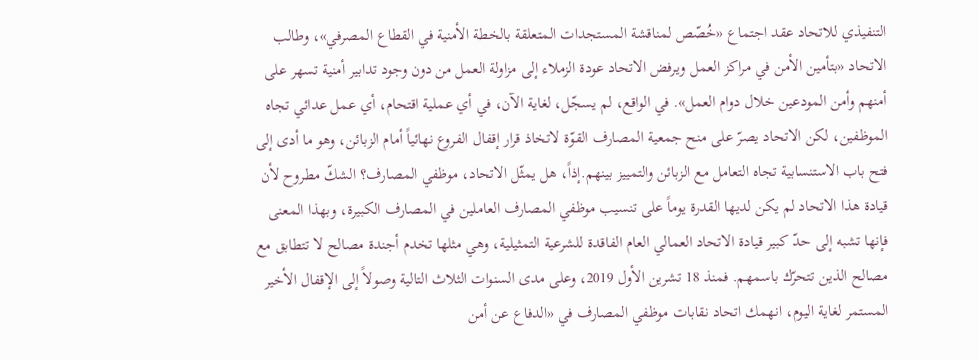التنفيذي للاتحاد عقد اجتماع «خُصّص لمناقشة المستجدات المتعلقة بالخطة الأمنية في القطاع المصرفي»، وطالب الاتحاد «بتأمين الأمن في مراكز العمل ويرفض الاتحاد عودة الزملاء إلى مزاولة العمل من دون وجود تدابير أمنية تسهر على أمنهم وأمن المودعين خلال دوام العمل». في الواقع، لم يسجّل، لغاية الآن، في أي عملية اقتحام، أي عمل عدائي تجاه الموظفين، لكن الاتحاد يصرّ على منح جمعية المصارف القوّة لاتخاذ قرار إقفال الفروع نهائياً أمام الزبائن، وهو ما أدى إلى فتح باب الاستنسابية تجاه التعامل مع الزبائن والتمييز بينهم.إذاً، هل يمثّل الاتحاد، موظفي المصارف؟ الشكّ مطروح لأن قيادة هذا الاتحاد لم يكن لديها القدرة يوماً على تنسيب موظفي المصارف العاملين في المصارف الكبيرة، وبهذا المعنى فإنها تشبه إلى حدّ كبير قيادة الاتحاد العمالي العام الفاقدة للشرعية التمثيلية، وهي مثلها تخدم أجندة مصالح لا تتطابق مع مصالح الذين تتحرّك باسمهم. فمنذ 18 تشرين الأول 2019، وعلى مدى السنوات الثلاث التالية وصولاً إلى الإقفال الأخير المستمر لغاية اليوم، انهمك اتحاد نقابات موظفي المصارف في «الدفاع عن أمن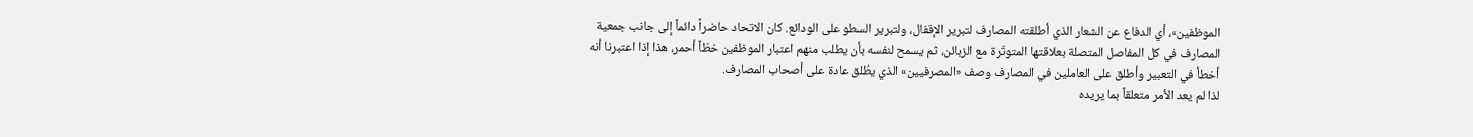الموظفين»، أي الدفاع عن الشعار الذي أطلقته المصارف لتبرير الإقفال، ولتبرير السطو على الودائع. كان الاتحاد حاضراً دائماً إلى جانب جمعية المصارف في كل المفاصل المتصلة بعلاقتها المتوتّرة مع الزبائن، ثم يسمح لنفسه بأن يطلب منهم اعتبار الموظفين خطّاً أحمر، هذا إذا اعتبرنا أنه أخطأ في التعبير وأطلق على العاملين في المصارف وصف «المصرفيين» الذي يطُلق عادة على أصحاب المصارف.
لذا لم يعد الأمر متعلقاً بما يريده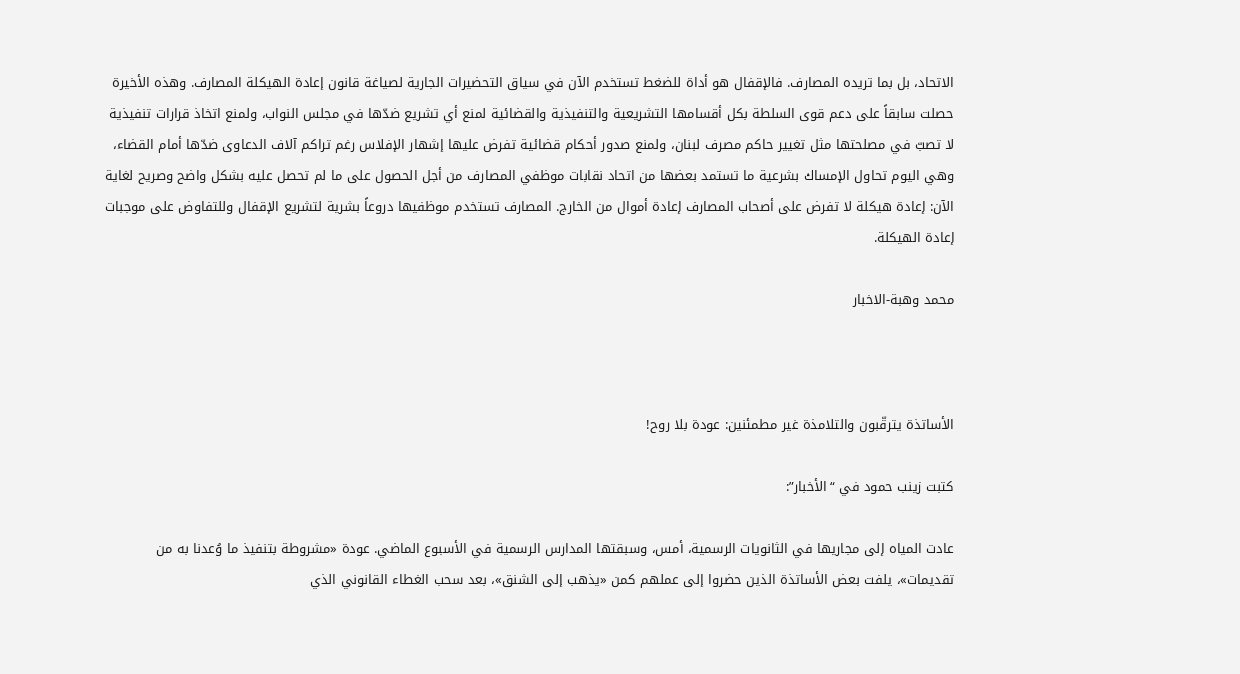الاتحاد، بل بما تريده المصارف. فالإقفال هو أداة للضغط تستخدم الآن في سياق التحضيرات الجارية لصياغة قانون إعادة الهيكلة المصارف. وهذه الأخيرة حصلت سابقاً على دعم قوى السلطة بكل أقسامها التشريعية والتنفيذية والقضائية لمنع أي تشريع ضدّها في مجلس النواب، ولمنع اتخاذ قرارات تنفيذية لا تصبّ في مصلحتها مثل تغيير حاكم مصرف لبنان، ولمنع صدور أحكام قضائية تفرض عليها إشهار الإفلاس رغم تراكم آلاف الدعاوى ضدّها أمام القضاء، وهي اليوم تحاول الإمساك بشرعية ما تستمد بعضها من اتحاد نقابات موظفي المصارف من أجل الحصول على ما لم تحصل عليه بشكل واضح وصريح لغاية الآن: إعادة هيكلة لا تفرض على أصحاب المصارف إعادة أموال من الخارج. المصارف تستخدم موظفيها دروعاً بشرية لتشريع الإقفال وللتفاوض على موجبات إعادة الهيكلة.

محمد وهبة-الاخبار



الأساتذة يترقّبون والتلامذة غير مطمئنين: عودة بلا روح!

كتبت زينب حمود في “الأخبار”:

عادت المياه إلى مجاريها في الثانويات الرسمية، أمس، وسبقتها المدارس الرسمية في الأسبوع الماضي. عودة «مشروطة بتنفيذ ما وُعدنا به من تقديمات»، يلفت بعض الأساتذة الذين حضروا إلى عملهم كمن «يذهب إلى الشنق»، بعد سحب الغطاء القانوني الذي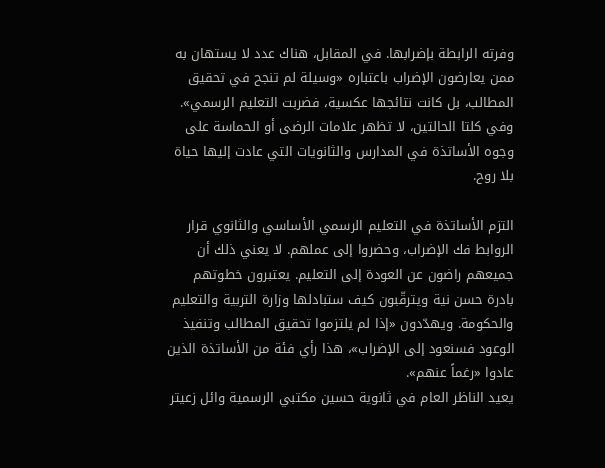وفرته الرابطة بإضرابها. في المقابل، هناك عدد لا يستهان به ممن يعارضون الإضراب باعتباره «وسيلة لم تنجح في تحقيق المطالب، بل كانت نتائجها عكسية، فضربت التعليم الرسمي». وفي كلتا الحالتين، لا تظهر علامات الرضى أو الحماسة على وجوه الأساتذة في المدارس والثانويات التي عادت إليها حياة بلا روح.

التزم الأساتذة في التعليم الرسمي الأساسي والثانوي قرار الروابط فك الإضراب، وحضروا إلى عملهم. لا يعني ذلك أن جميعهم راضون عن العودة إلى التعليم. يعتبرون خطوتهم بادرة حسن نية ويترقّبون كيف ستبادلها وزارة التربية والتعليم والحكومة. ويهدّدون «إذا لم يلتزموا تحقيق المطالب وتنفيذ الوعود فسنعود إلى الإضراب»، هذا رأي فئة من الأساتذة الذين عادوا «رغماً عنهم».
يعيد الناظر العام في ثانوية حسين مكتبي الرسمية وائل زعيتر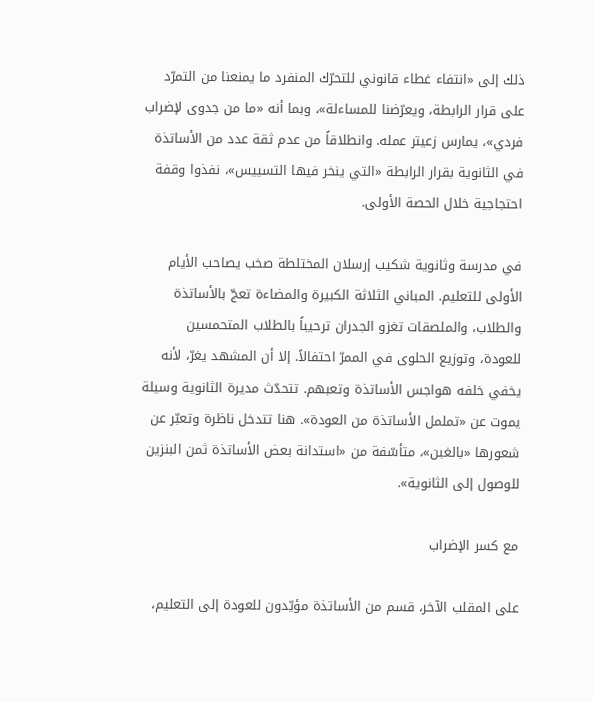ذلك إلى «انتفاء غطاء قانوني للتحرّك المنفرد ما يمنعنا من التمرّد على قرار الرابطة، ويعرّضنا للمساءلة»، وبما أنه «ما من جدوى لإضراب فردي»، يمارس زعيتر عمله. وانطلاقاً من عدم ثقة عدد من الأساتذة في الثانوية بقرار الرابطة «التي ينخر فيها التسييس»، نفذوا وقفة احتجاجية خلال الحصة الأولى.

في مدرسة وثانوية شكيب إرسلان المختلطة صخب يصاحب الأيام الأولى للتعليم. المباني الثلاثة الكبيرة والمضاءة تعجّ بالأساتذة والطلاب، والملصقات تغزو الجدران ترحيباً بالطلاب المتحمسين للعودة، وتوزيع الحلوى في الممرّ احتفالاً. إلا أن المشهد يغرّ، لأنه يخفي خلفه هواجس الأساتذة وتعبهم. تتحدّث مديرة الثانوية وسيلة يموت عن «تململ الأساتذة من العودة». هنا تتدخل ناظرة وتعبّر عن شعورها «بالغبن»، متأسّفة من «استدانة بعض الأساتذة ثمن البنزين للوصول إلى الثانوية».

مع كسر الإضراب

على المقلب الآخر، قسم من الأساتذة مؤيّدون للعودة إلى التعليم،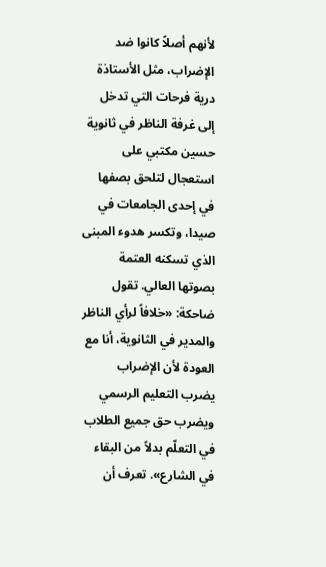لأنهم أصلاً كانوا ضد الإضراب، مثل الأستاذة درية فرحات التي تدخل إلى غرفة الناظر في ثانوية حسين مكتبي على استعجال لتلحق بصفها في إحدى الجامعات في صيدا، وتكسر هدوء المبنى الذي تسكنه العتمة بصوتها العالي. تقول ضاحكة: «خلافاً لرأي الناظر والمدير في الثانوية، أنا مع العودة لأن الإضراب يضرب التعليم الرسمي ويضرب حق جميع الطلاب في التعلّم بدلاً من البقاء في الشارع». تعرف أن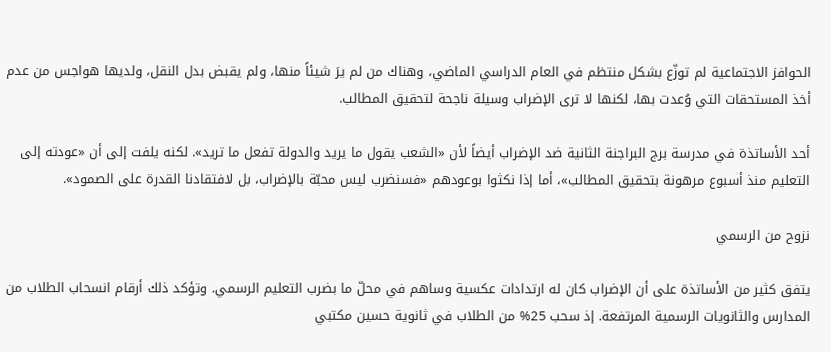الحوافز الاجتماعية لم توزّع بشكل منتظم في العام الدراسي الماضي، وهناك من لم يرَ شيئاً منها، ولم يقبض بدل النقل، ولديها هواجس من عدم أخذ المستحقات التي وُعدت بها، لكنها لا ترى الإضراب وسيلة ناجحة لتحقيق المطالب.

أحد الأساتذة في مدرسة برج البراجنة الثانية ضد الإضراب أيضاً لأن «الشعب يقول ما يريد والدولة تفعل ما تريد». لكنه يلفت إلى أن «عودته إلى التعليم منذ أسبوع مرهونة بتحقيق المطالب»، أما إذا نكثوا بوعودهم «فسنضرب ليس محبّة بالإضراب، بل لافتقادنا القدرة على الصمود».

نزوح من الرسمي

يتفق كثير من الأساتذة على أن الإضراب كان له ارتدادات عكسية وساهم في محلّ ما بضرب التعليم الرسمي. وتؤكد ذلك أرقام انسحاب الطلاب من المدارس والثانويات الرسمية المرتفعة. إذ سحب 25% من الطلاب في ثانوية حسين مكتبي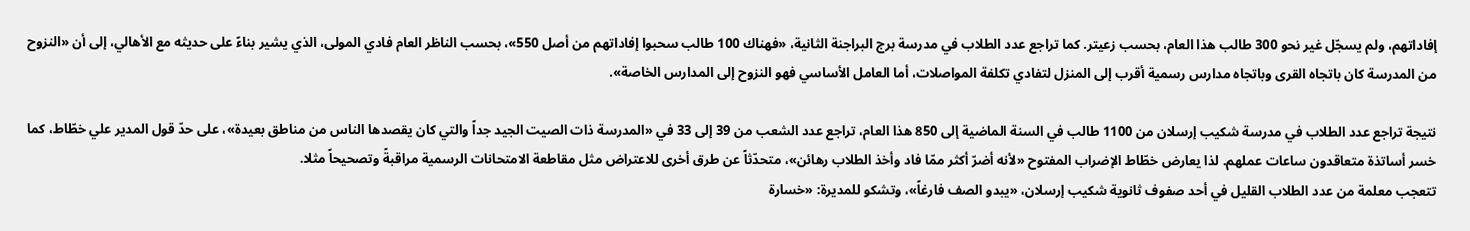إفاداتهم، ولم يسجّل غير نحو 300 طالب هذا العام، بحسب زعيتر. كما تراجع عدد الطلاب في مدرسة برج البراجنة الثانية، «فهناك 100 طالب سحبوا إفاداتهم من أصل 550»، بحسب الناظر العام فادي المولى، الذي يشير بناءً على حديثه مع الأهالي، إلى أن «النزوح من المدرسة كان باتجاه القرى وباتجاه مدارس رسمية أقرب إلى المنزل لتفادي تكلفة المواصلات، أما العامل الأساسي فهو النزوح إلى المدارس الخاصة».

نتيجة تراجع عدد الطلاب في مدرسة شكيب إرسلان من 1100 طالب في السنة الماضية إلى 850 هذا العام، تراجع عدد الشعب من 39 إلى 33 في «المدرسة ذات الصيت الجيد جداً والتي كان يقصدها الناس من مناطق بعيدة»، على حدّ قول المدير علي خطّاط، كما خسر أساتذة متعاقدون ساعات عملهم. لذا يعارض خطّاط الإضراب المفتوح «لأنه أضرّ أكثر ممّا فاد وأخذ الطلاب رهائن»، متحدّثاً عن طرق أخرى للاعتراض مثل مقاطعة الامتحانات الرسمية مراقبةً وتصحيحاً مثلا.
تتعجب معلمة من عدد الطلاب القليل في أحد صفوف ثانوية شكيب إرسلان، «يبدو الصف فارغاً»، وتشكو للمديرة: «خسارة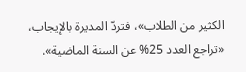الكثير من الطلاب»، فتردّ المديرة بالإيجاب، «تراجع العدد 25% عن السنة الماضية».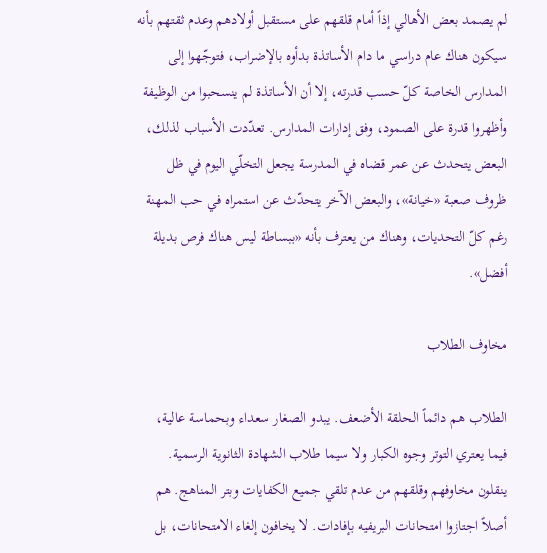لم يصمد بعض الأهالي إذاً أمام قلقهم على مستقبل أولادهم وعدم ثقتهم بأنه سيكون هناك عام دراسي ما دام الأساتذة بدأوه بالإضراب، فتوجّهوا إلى المدارس الخاصة كلّ حسب قدرته، إلا أن الأساتذة لم ينسحبوا من الوظيفة وأظهروا قدرة على الصمود، وفق إدارات المدارس. تعدّدت الأسباب لذلك، البعض يتحدث عن عمر قضاه في المدرسة يجعل التخلّي اليوم في ظل ظروف صعبة «خيانة»، والبعض الآخر يتحدّث عن استمراه في حب المهنة رغم كلّ التحديات، وهناك من يعترف بأنه «ببساطة ليس هناك فرص بديلة أفضل».

مخاوف الطلاب

الطلاب هم دائماً الحلقة الأضعف. يبدو الصغار سعداء وبحماسة عالية، فيما يعتري التوتر وجوه الكبار ولا سيما طلاب الشهادة الثانوية الرسمية. ينقلون مخاوفهم وقلقهم من عدم تلقي جميع الكفايات وبتر المناهج. هم أصلاً اجتازوا امتحانات البريفيه بإفادات. لا يخافون إلغاء الامتحانات، بل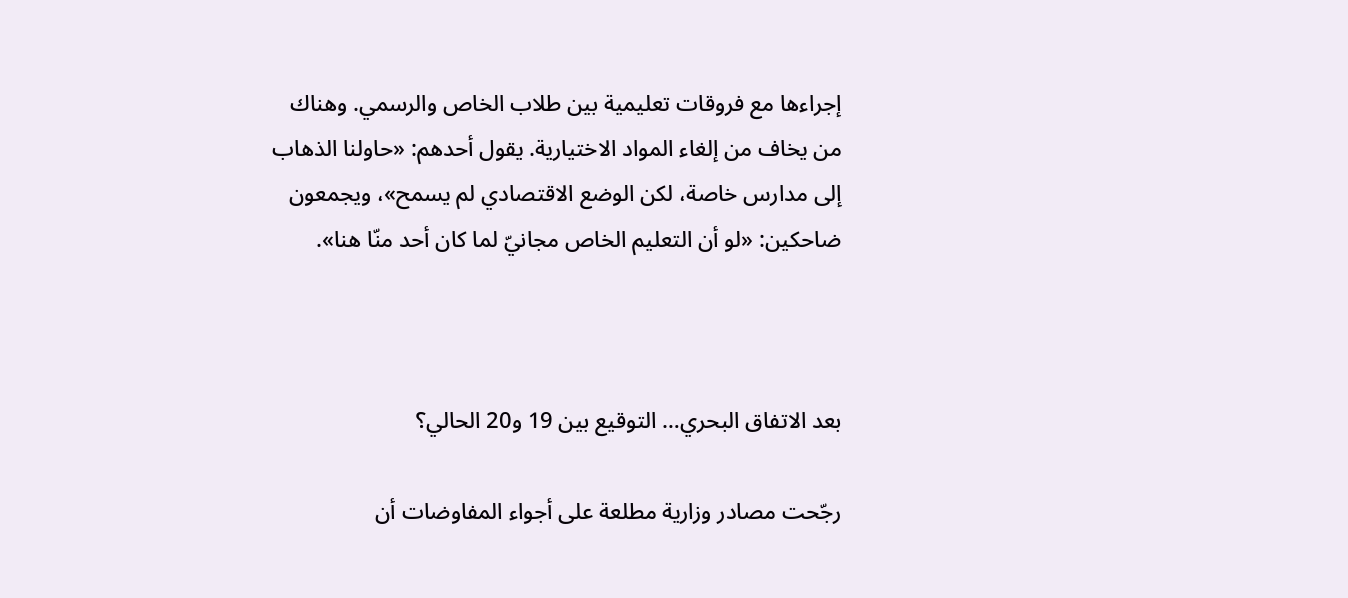إجراءها مع فروقات تعليمية بين طلاب الخاص والرسمي. وهناك من يخاف من إلغاء المواد الاختيارية. يقول أحدهم: «حاولنا الذهاب إلى مدارس خاصة، لكن الوضع الاقتصادي لم يسمح»، ويجمعون ضاحكين: «لو أن التعليم الخاص مجانيّ لما كان أحد منّا هنا».



بعد الاتفاق البحري… التوقيع بين 19 و20 الحالي؟

رجّحت مصادر وزارية مطلعة على أجواء المفاوضات أن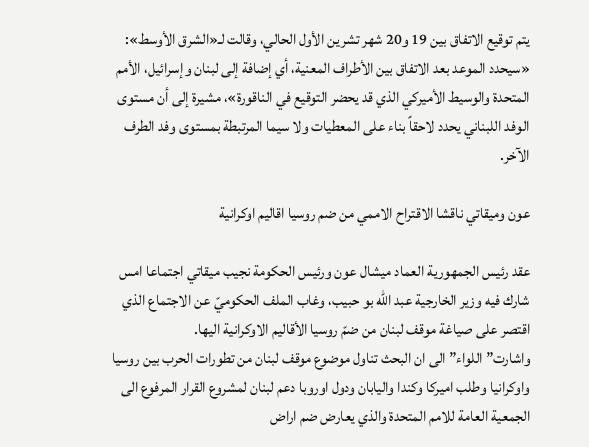يتم توقيع الاتفاق بين 19 و20 شهر تشرين الأول الحالي، وقالت لـ«الشرق الأوسط»: «سيحدد الموعد بعد الاتفاق بين الأطراف المعنية، أي إضافة إلى لبنان وإسرائيل، الأمم المتحدة والوسيط الأميركي الذي قد يحضر التوقيع في الناقورة»، مشيرة إلى أن مستوى الوفد اللبناني يحدد لاحقاً بناء على المعطيات ولا سيما المرتبطة بمستوى وفد الطرف الآخر.

عون وميقاتي ناقشا الاقتراح الاممي من ضم روسيا اقاليم اوكرانية

عقد رئيس الجمهورية العماد ميشال عون ورئيس الحكومة نجيب ميقاتي اجتماعا امس شارك فيه وزير الخارجية عبد الله بو حبيب، وغاب الملف الحكوميّ عن الاجتماع الذي اقتصر على صياغة موقف لبنان من ضمّ روسيا الأقاليم الاوكرانية اليها.
واشارت” اللواء” الى ان البحث تناول موضوع موقف لبنان من تطورات الحرب بين روسيا واوكرانيا وطلب اميركا وكندا واليابان ودول اوروبا دعم لبنان لمشروع القرار المرفوع الى الجمعية العامة للامم المتحدة والذي يعارض ضم اراض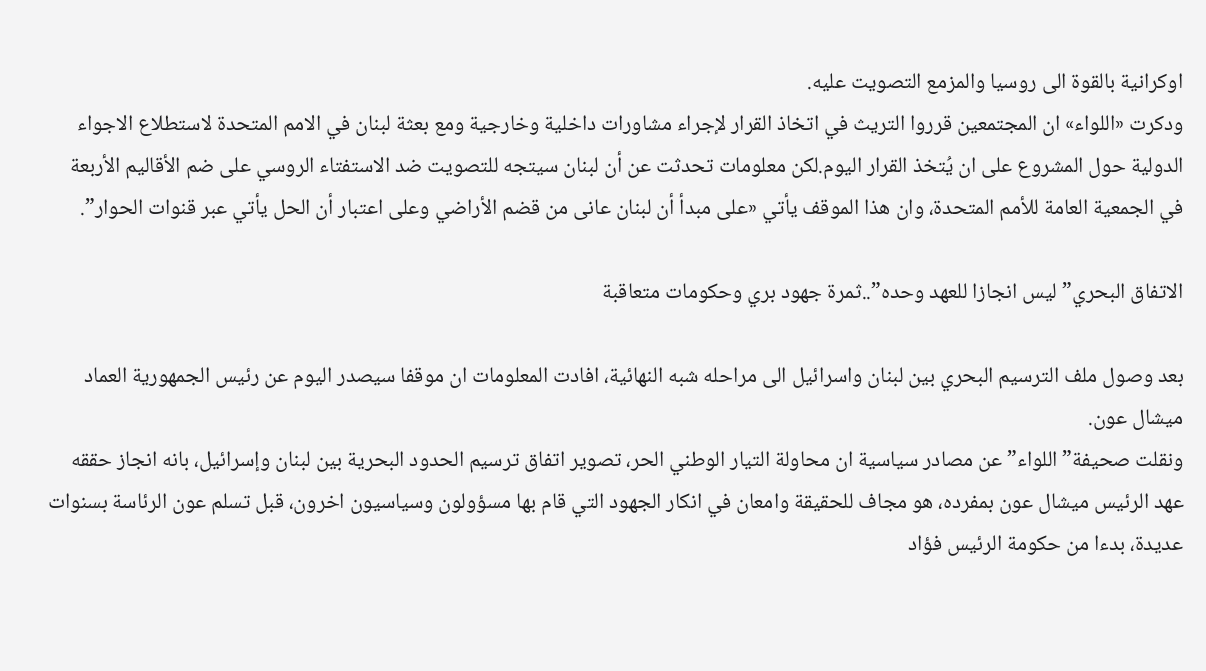اوكرانية بالقوة الى روسيا والمزمع التصويت عليه.
ودكرت «اللواء» ان المجتمعين قرروا التريث في اتخاذ القرار لإجراء مشاورات داخلية وخارجية ومع بعثة لبنان في الامم المتحدة لاستطلاع الاجواء الدولية حول المشروع على ان يُتخذ القرار اليوم.لكن معلومات تحدثت عن أن لبنان سيتجه للتصويت ضد الاستفتاء الروسي على ضم الأقاليم الأربعة في الجمعية العامة للأمم المتحدة، وان هذا الموقف يأتي «على مبدأ أن لبنان عانى من قضم الأراضي وعلى اعتبار أن الحل يأتي عبر قنوات الحوار”.

الاتفاق البحري” ليس انجازا للعهد وحده”..ثمرة جهود بري وحكومات متعاقبة

بعد وصول ملف الترسيم البحري بين لبنان واسرائيل الى مراحله شبه النهائية، افادت المعلومات ان موقفا سيصدر اليوم عن رئيس الجمهورية العماد ميشال عون.
ونقلت صحيفة” اللواء” عن مصادر سياسية ان محاولة التيار الوطني الحر، تصوير اتفاق ترسيم الحدود البحرية بين لبنان وإسرائيل، بانه انجاز حققه عهد الرئيس ميشال عون بمفرده، هو مجاف للحقيقة وامعان في انكار الجهود التي قام بها مسؤولون وسياسيون اخرون، قبل تسلم عون الرئاسة بسنوات عديدة، بدءا من حكومة الرئيس فؤاد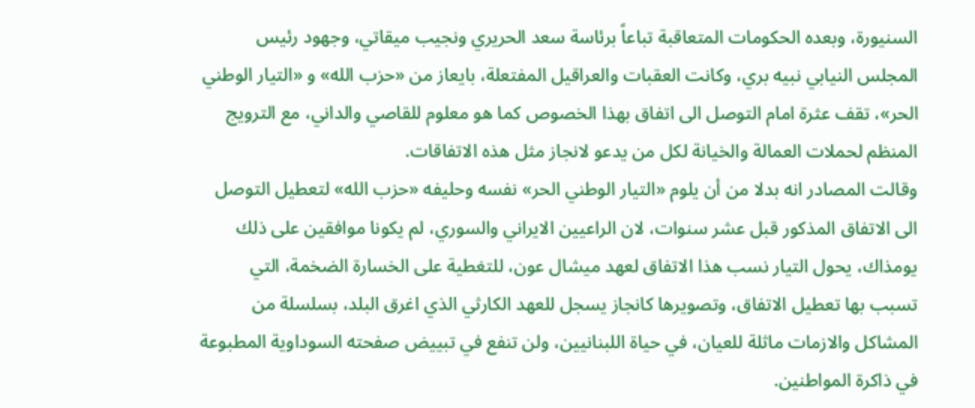السنيورة، وبعده الحكومات المتعاقبة تباعاً برئاسة سعد الحريري ونجيب ميقاتي، وجهود رئيس المجلس النيابي نبيه بري، وكانت العقبات والعراقيل المفتعلة، بايعاز من «حزب الله» و «التيار الوطني الحر»، تقف عثرة امام التوصل الى اتفاق بهذا الخصوص كما هو معلوم للقاصي والداني، مع الترويج المنظم لحملات العمالة والخيانة لكل من يدعو لانجاز مثل هذه الاتفاقات.
وقالت المصادر انه بدلا من أن يلوم «التيار الوطني الحر» نفسه وحليفه «حزب الله» لتعطيل التوصل الى الاتفاق المذكور قبل عشر سنوات، لان الراعيين الايراني والسوري، لم يكونا موافقين على ذلك يومذاك، يحول التيار نسب هذا الاتفاق لعهد ميشال عون، للتغطية على الخسارة الضخمة، التي تسبب بها تعطيل الاتفاق، وتصويرها كانجاز يسجل للعهد الكارثي الذي اغرق البلد، بسلسلة من المشاكل والازمات ماثلة للعيان، في حياة اللبنانيين، ولن تنفع في تبييض صفحته السوداوية المطبوعة في ذاكرة المواطنين.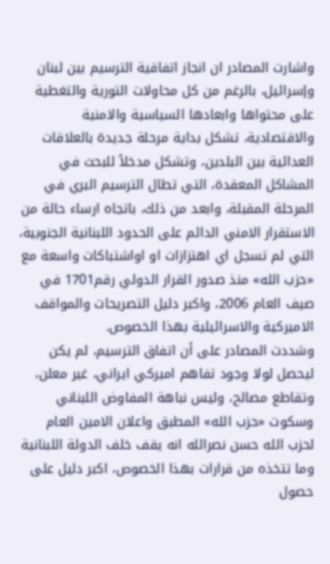واشارت المصادر ان انجاز اتفاقية الترسيم بين لبنان وإسرائيل، بالرغم من كل محاولات التورية والتغطية على محتواها وابعادها السياسية والامنية والاقتصادية، تشكل بداية مرحلة جديدة بالعلاقات العدائية بين البلدين، وتشكل مدخلاً للبحث في المشاكل المعقدة، التي تطال الترسيم البري في المرحلة المقبلة، وابعد من ذلك، باتجاه ارساء حالة من الاستقرار الامني الدائم على الحدود اللبنانية الجنوبية، التي لم تسجل اي اهتزازات او اواشتباكات واسعة مع «حزب الله» منذ صدور القرار الدولي رقم1701 في صيف العام 2006، واكبر دليل التصريحات والمواقف الاميركية والاسرائيلية بهذا الخصوص.
وشددت المصادر على أن اتفاق الترسيم، لم يكن ليحصل لولا وجود تفاهم اميركي ايراني، غير معلن، وتقاطع مصالح، وليس نباهة المفاوض اللبناني وسكوت «حزب الله» المطبق واعلان الامين العام لحزب الله حسن نصرالله انه يقف خلف الدولة اللبنانية وما تتخذه من قرارات بهذا الخصوص، اكبر دليل على حصول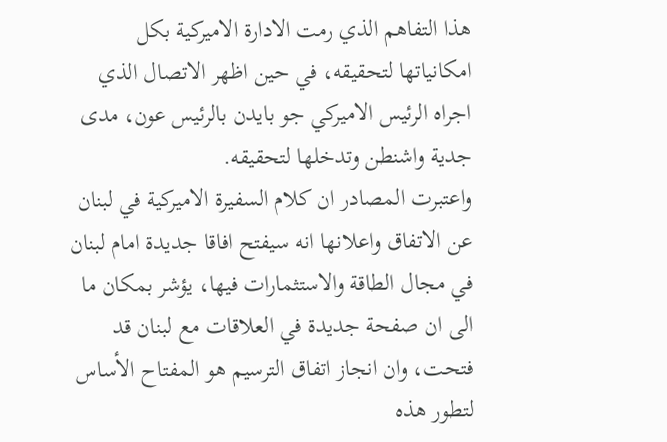هذا التفاهم الذي رمت الادارة الاميركية بكل امكانياتها لتحقيقه، في حين اظهر الاتصال الذي اجراه الرئيس الاميركي جو بايدن بالرئيس عون، مدى جدية واشنطن وتدخلها لتحقيقه.
واعتبرت المصادر ان كلام السفيرة الاميركية في لبنان عن الاتفاق واعلانها انه سيفتح افاقا جديدة امام لبنان في مجال الطاقة والاستثمارات فيها، يؤشر بمكان ما الى ان صفحة جديدة في العلاقات مع لبنان قد فتحت، وان انجاز اتفاق الترسيم هو المفتاح الأساس لتطور هذه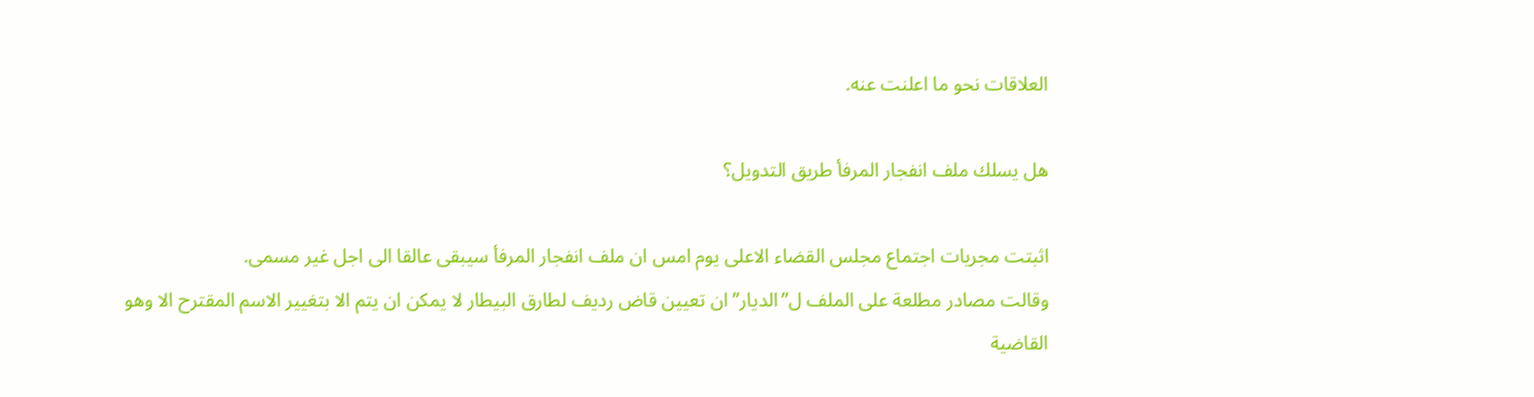العلاقات نحو ما اعلنت عنه.

هل يسلك ملف انفجار المرفأ طريق التدويل؟

اثبتت مجريات اجتماع مجلس القضاء الاعلى يوم امس ان ملف انفجار المرفأ سيبقى عالقا الى اجل غير مسمى.
وقالت مصادر مطلعة على الملف ل”الديار” ان تعيين قاض رديف لطارق البيطار لا يمكن ان يتم الا بتغيير الاسم المقترح الا وهو القاضية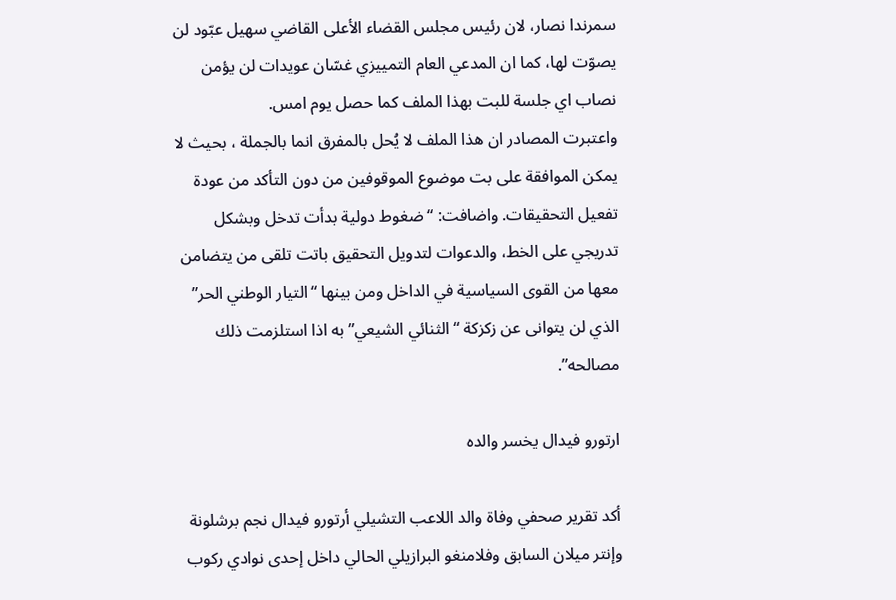سمرندا نصار، لان رئيس مجلس القضاء الأعلى القاضي سهيل عبّود لن يصوّت لها، كما ان المدعي العام التمييزي غسّان عويدات لن يؤمن نصاب اي جلسة للبت بهذا الملف كما حصل يوم امس.
واعتبرت المصادر ان هذا الملف لا يُحل بالمفرق انما بالجملة ، بحيث لا يمكن الموافقة على بت موضوع الموقوفين من دون التأكد من عودة تفعيل التحقيقات. واضافت: “ضغوط دولية بدأت تدخل وبشكل تدريجي على الخط، والدعوات لتدويل التحقيق باتت تلقى من يتضامن معها من القوى السياسية في الداخل ومن بينها “التيار الوطني الحر” الذي لن يتوانى عن زكزكة “الثنائي الشيعي” به اذا استلزمت ذلك مصالحه”.

ارتورو فيدال يخسر والده

أكد تقرير صحفي وفاة والد اللاعب التشيلي أرتورو فيدال نجم برشلونة وإنتر ميلان السابق وفلامنغو البرازيلي الحالي داخل إحدى نوادي ركوب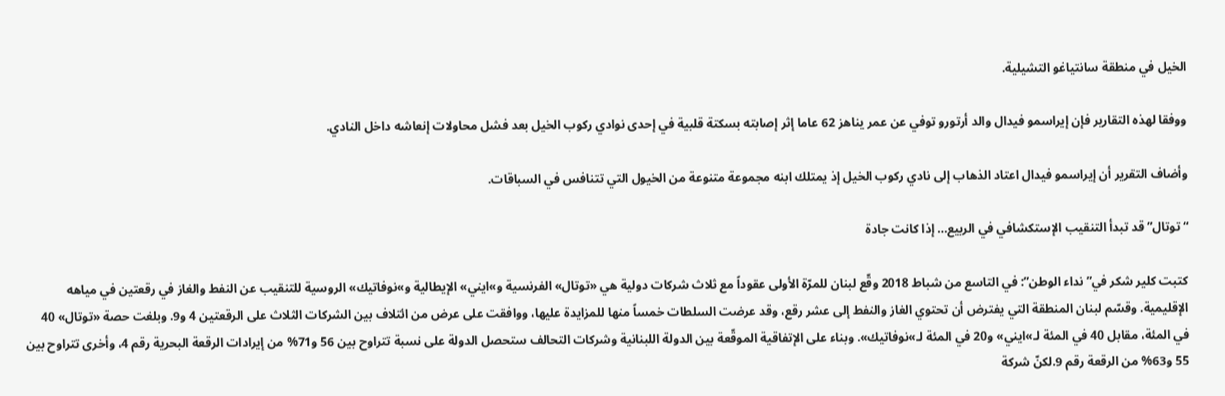الخيل في منطقة سانتياغو التشيلية.

ووفقا لهذه التقارير فإن إيراسمو فيدال والد أرتورو توفي عن عمر يناهز 62 عاما إثر إصابته بسكتة قلبية في إحدى نوادي ركوب الخيل بعد فشل محاولات إنعاشه داخل النادي.

وأضاف التقرير أن إيراسمو فيدال اعتاد الذهاب إلى نادي ركوب الخيل إذ يمتلك ابنه مجموعة متنوعة من الخيول التي تتنافس في السباقات.

“توتال” قد تبدأ التنقيب الإستكشافي في الربيع… إذا كانت جادة

كتبت كلير شكر في” نداء الوطن”: في التاسع من شباط 2018 وقّع لبنان للمرّة الأولى عقوداً مع ثلاث شركات دولية هي «توتال» الفرنسية و»ايني» الإيطالية و»نوفاتيك» الروسية للتنقيب عن النفط والغاز في رقعتين في مياهه الإقليمية. وقسّم لبنان المنطقة التي يفترض أن تحتوي الغاز والنفط إلى عشر رقع، وقد عرضت السلطات خمساً منها للمزايدة عليها، ووافقت على عرض من ائتلاف بين الشركات الثلاث على الرقعتين 4 و9. وبلغت حصة «توتال» 40 في المئة، مقابل 40 في المئة لـ»ايني» و20 في المئة لـ»نوفاتيك». وبناء على الإتفاقية الموقّعة بين الدولة اللبنانية وشركات التحالف ستحصل الدولة على نسبة تتراوح بين 56 و71% من إيرادات الرقعة البحرية رقم 4، وأخرى تتراوح بين 55 و63% من الرقعة رقم 9.لكنّ شركة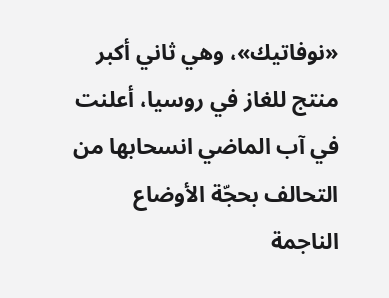«نوفاتيك»، وهي ثاني أكبر منتج للغاز في روسيا، أعلنت في آب الماضي انسحابها من التحالف بحجّة الأوضاع الناجمة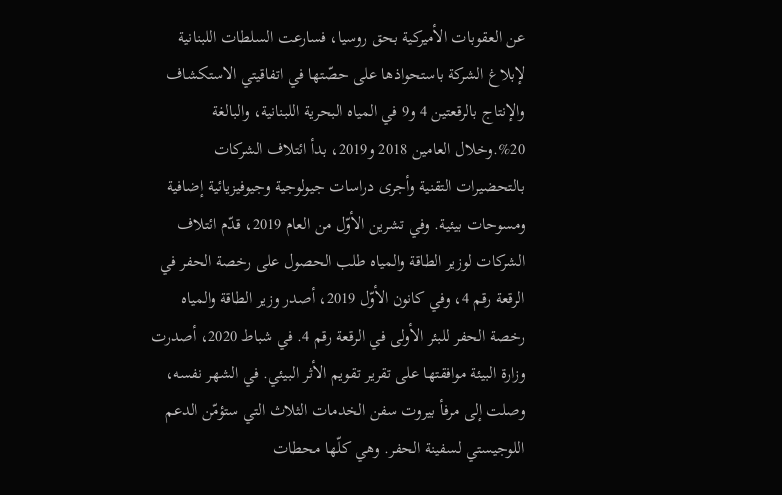عن العقوبات الأميركية بحق روسيا، فسارعت السلطات اللبنانية لإبلاغ الشركة باستحواذها على حصّتها في اتفاقيتي الاستكشاف والإنتاج بالرقعتين 4 و9 في المياه البحرية اللبنانية، والبالغة 20%.وخلال العامين 2018 و2019، بدأ ائتلاف الشركات بالتحضيرات التقنية وأجرى دراسات جيولوجية وجيوفيزيائية إضافية ومسوحات بيئية. وفي تشرين الأوّل من العام 2019، قدّم ائتلاف الشركات لوزير الطاقة والمياه طلب الحصول على رخصة الحفر في الرقعة رقم 4، وفي كانون الأوّل 2019، أصدر وزير الطاقة والمياه رخصة الحفر للبئر الأولى في الرقعة رقم 4. في شباط 2020، أصدرت وزارة البيئة موافقتها على تقرير تقويم الأثر البيئي. في الشهر نفسه، وصلت إلى مرفأ بيروت سفن الخدمات الثلاث التي ستؤمّن الدعم اللوجيستي لسفينة الحفر. وهي كلّها محطات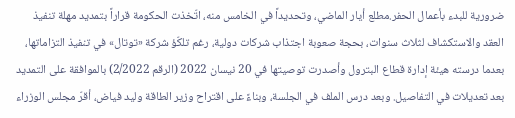ضرورية للبدء بأعمال الحفر.مطلع أيار الماضي، وتحديداً في الخامس منه، اتّخذت الحكومة قراراً بتمديد مهلة تنفيذ العقد والاستكشاف لثلاث سنوات، بحجة صعوبة اجتذاب شركات دولية، رغم تلكّؤ شركة «توتال» في تنفيذ التزاماتها، بعدما درسته هيئة إدارة قطاع البترول وأصدرت توصيتها في 20 نيسان 2022 (الرقم 2/2022) بالموافقة على التمديد بعد تعديلات في التفاصيل. وبعد درس الملف في الجلسة، وبناءً على اقتراح وزير الطاقة وليد فياض، أقرّ مجلس الوزراء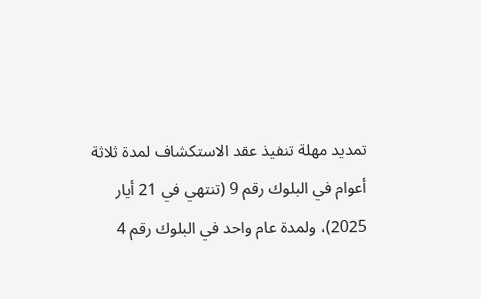تمديد مهلة تنفيذ عقد الاستكشاف لمدة ثلاثة أعوام في البلوك رقم 9 (تنتهي في 21 أيار 2025)، ولمدة عام واحد في البلوك رقم 4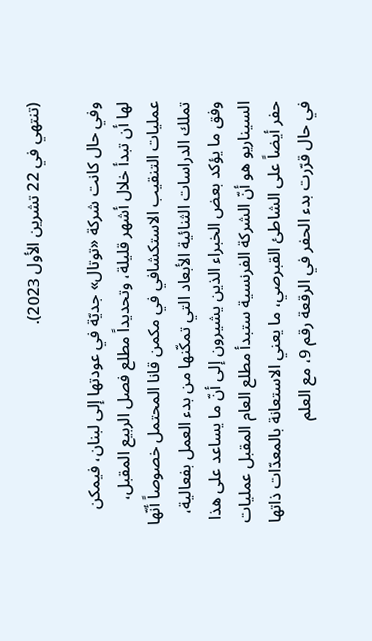(تنتهي في 22 تشرين الأول 2023).

وفي حال كانت شركة «توتال» جديّة في عودتها إلى لبنان، فيمكن لها أن تبدأ خلال أشهر قليلة، وتحديداً مطلع فصل الربيع المقبل، عمليات التنقيب الاستكشافي في مكمن قانا المحتمل خصوصاً أنّها تملك الدراسات الثنائية الأبعاد التي تمكّنها من بدء العمل بفعالية، وفق ما يؤكد بعض الخبراء الذين يشيرون إلى أنّ ما يساعد على هذا السيناريو هو أنّ الشركة الفرنسية ستبدأ مطلع العام المقبل عمليات حفر أيضاً على الشاطئ القبرصي، ما يعني الاستعانة بالمعدّات ذاتها في حال قرّرت بدء الحفر في الرقعة رقم 9، مع العلم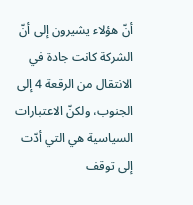أنّ هؤلاء يشيرون إلى أنّ الشركة كانت جادة في الانتقال من الرقعة 4 إلى الجنوب، ولكنّ الاعتبارات السياسية هي التي أدّت إلى توقف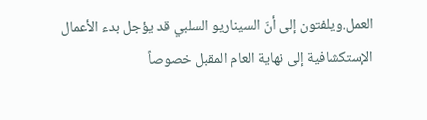العمل.ويلفتون إلى أنّ السيناريو السلبي قد يؤجل بدء الأعمال الإستكشافية إلى نهاية العام المقبل خصوصاً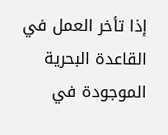إذا تأخر العمل في القاعدة البحرية الموجودة في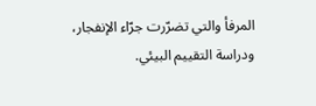المرفأ والتي تضرّرت جرّاء الإنفجار، ودراسة التقييم البيئي.